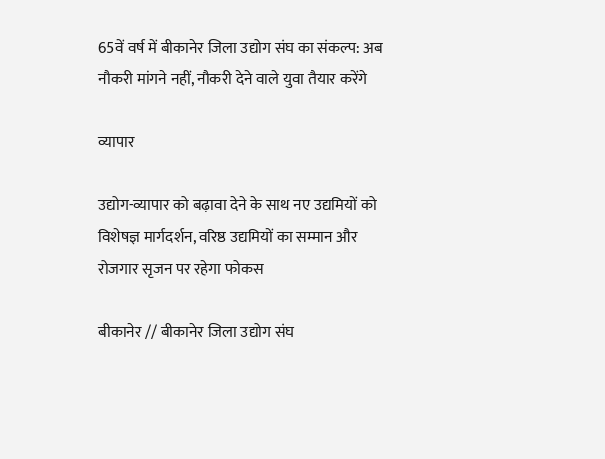65वें वर्ष में बीकानेर जिला उद्योग संघ का संकल्प: अब नौकरी मांगने नहीं, नौकरी देने वाले युवा तैयार करेंगे

व्यापार

उद्योग-व्यापार को बढ़ावा देने के साथ नए उद्यमियों को विशेषज्ञ मार्गदर्शन, वरिष्ठ उद्यमियों का सम्मान और रोजगार सृजन पर रहेगा फोकस

बीकानेर // बीकानेर जिला उद्योग संघ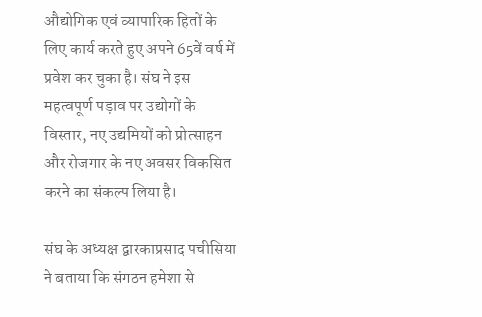औद्योगिक एवं व्यापारिक हितों के लिए कार्य करते हुए अपने 65वें वर्ष में प्रवेश कर चुका है। संघ ने इस महत्वपूर्ण पड़ाव पर उद्योगों के विस्तार, नए उद्यमियों को प्रोत्साहन और रोजगार के नए अवसर विकसित करने का संकल्प लिया है।

संघ के अध्यक्ष द्वारकाप्रसाद पचीसिया ने बताया कि संगठन हमेशा से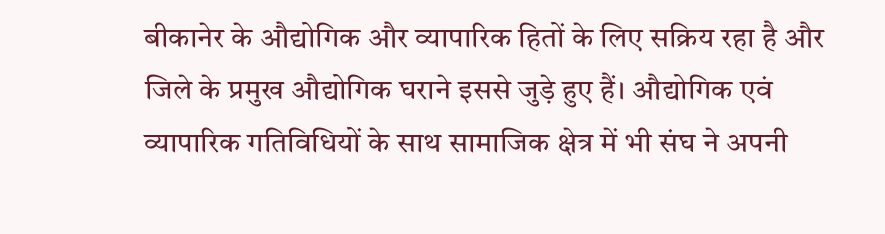बीकानेर के औद्योगिक और व्यापारिक हितों के लिए सक्रिय रहा है और जिले के प्रमुख औद्योगिक घराने इससे जुड़े हुए हैं। औद्योगिक एवं व्यापारिक गतिविधियों के साथ सामाजिक क्षेत्र में भी संघ ने अपनी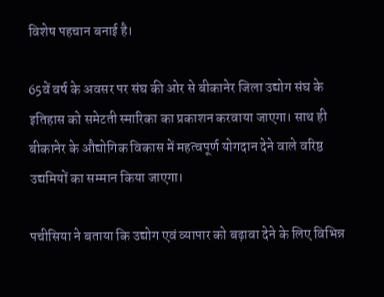विशेष पहचान बनाई है।

65वें वर्ष के अवसर पर संघ की ओर से बीकानेर जिला उद्योग संघ के इतिहास को समेटती स्मारिका का प्रकाशन करवाया जाएगा। साथ ही बीकानेर के औद्योगिक विकास में महत्वपूर्ण योगदान देने वाले वरिष्ठ उद्यमियों का सम्मान किया जाएगा।

पचीसिया ने बताया कि उद्योग एवं व्यापार को बढ़ावा देने के लिए विभिन्न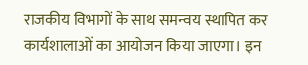राजकीय विभागों के साथ समन्वय स्थापित कर कार्यशालाओं का आयोजन किया जाएगा। इन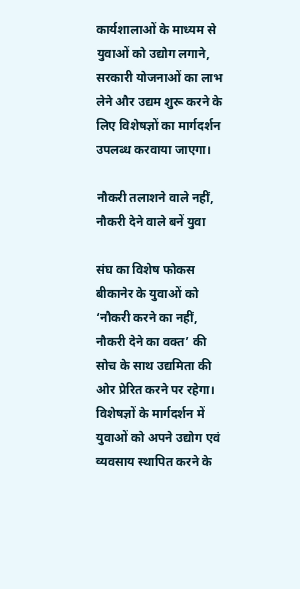कार्यशालाओं के माध्यम से युवाओं को उद्योग लगाने, सरकारी योजनाओं का लाभ लेने और उद्यम शुरू करने के लिए विशेषज्ञों का मार्गदर्शन उपलब्ध करवाया जाएगा।

नौकरी तलाशने वाले नहीं, नौकरी देने वाले बनें युवा

संघ का विशेष फोकस बीकानेर के युवाओं को ‘नौकरी करने का नहीं, नौकरी देने का वक्त’ की सोच के साथ उद्यमिता की ओर प्रेरित करने पर रहेगा। विशेषज्ञों के मार्गदर्शन में युवाओं को अपने उद्योग एवं व्यवसाय स्थापित करने के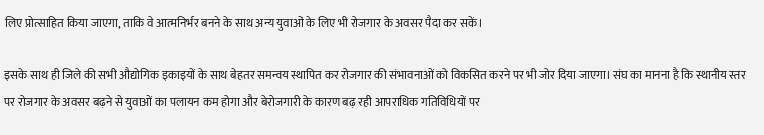लिए प्रोत्साहित किया जाएगा, ताकि वे आत्मनिर्भर बनने के साथ अन्य युवाओं के लिए भी रोजगार के अवसर पैदा कर सकें।

इसके साथ ही जिले की सभी औद्योगिक इकाइयों के साथ बेहतर समन्वय स्थापित कर रोजगार की संभावनाओं को विकसित करने पर भी जोर दिया जाएगा। संघ का मानना है कि स्थानीय स्तर पर रोजगार के अवसर बढ़ने से युवाओं का पलायन कम होगा और बेरोजगारी के कारण बढ़ रही आपराधिक गतिविधियों पर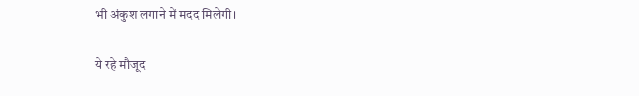भी अंकुश लगाने में मदद मिलेगी।

ये रहे मौजूद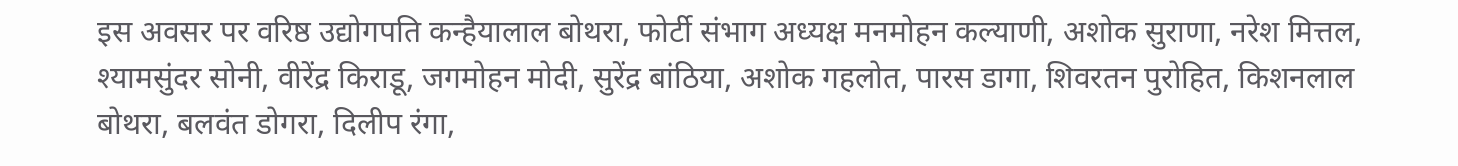इस अवसर पर वरिष्ठ उद्योगपति कन्हैयालाल बोथरा, फोर्टी संभाग अध्यक्ष मनमोहन कल्याणी, अशोक सुराणा, नरेश मित्तल, श्यामसुंदर सोनी, वीरेंद्र किराडू, जगमोहन मोदी, सुरेंद्र बांठिया, अशोक गहलोत, पारस डागा, शिवरतन पुरोहित, किशनलाल बोथरा, बलवंत डोगरा, दिलीप रंगा,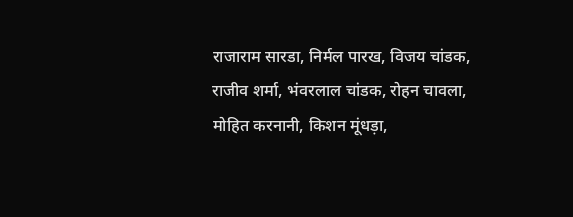राजाराम सारडा, निर्मल पारख, विजय चांडक, राजीव शर्मा, भंवरलाल चांडक, रोहन चावला, मोहित करनानी, किशन मूंधड़ा,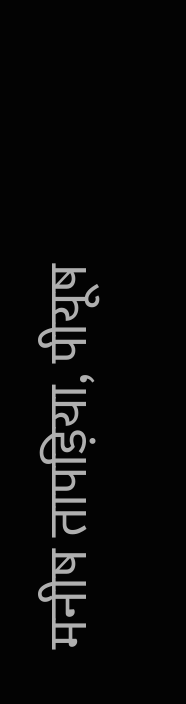मनीष तापड़िया, पीयूष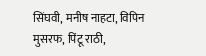सिंघवी, मनीष नाहटा, विपिन मुसरफ, पिंटू राठी,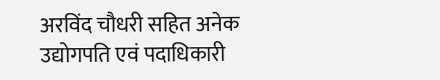अरविंद चौधरी सहित अनेक उद्योगपति एवं पदाधिकारी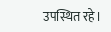उपस्थित रहे।